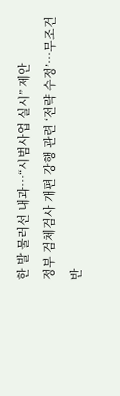한 발 물러선 내과…“시범사업 실시” 제안
정부 검체검사 개편 강행 관련 ‘전략 수정’…무조건 반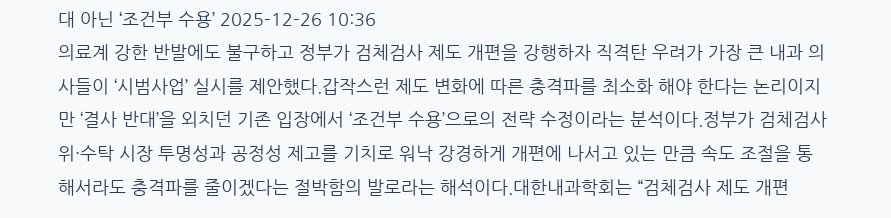대 아닌 ‘조건부 수용’ 2025-12-26 10:36
의료계 강한 반발에도 불구하고 정부가 검체검사 제도 개편을 강행하자 직격탄 우려가 가장 큰 내과 의사들이 ‘시범사업’ 실시를 제안했다.갑작스런 제도 변화에 따른 충격파를 최소화 해야 한다는 논리이지만 ‘결사 반대’을 외치던 기존 입장에서 ‘조건부 수용’으로의 전략 수정이라는 분석이다.정부가 검체검사 위·수탁 시장 투명성과 공정성 제고를 기치로 워낙 강경하게 개편에 나서고 있는 만큼 속도 조절을 통해서라도 충격파를 줄이겠다는 절박함의 발로라는 해석이다.대한내과학회는 “검체검사 제도 개편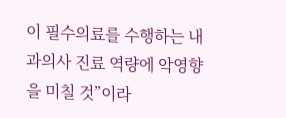이 필수의료를 수행하는 내과의사 진료 역량에 악영향을 미칠 것”이라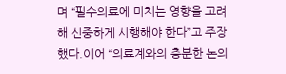며 “필수의료에 미치는 영향을 고려해 신중하게 시행해야 한다”고 주장했다.이어 “의료계와의 충분한 논의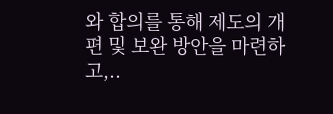와 합의를 통해 제도의 개편 및 보완 방안을 마련하고,..